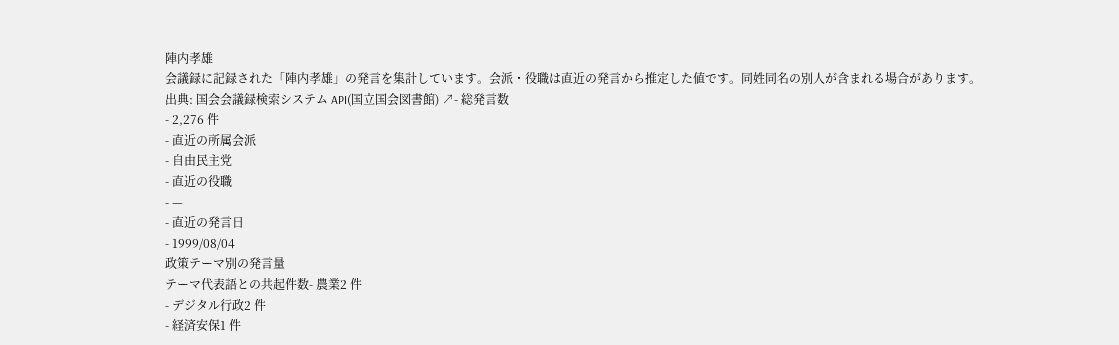陣内孝雄
会議録に記録された「陣内孝雄」の発言を集計しています。会派・役職は直近の発言から推定した値です。同姓同名の別人が含まれる場合があります。
出典: 国会会議録検索システム API(国立国会図書館) ↗- 総発言数
- 2,276 件
- 直近の所属会派
- 自由民主党
- 直近の役職
- —
- 直近の発言日
- 1999/08/04
政策テーマ別の発言量
テーマ代表語との共起件数- 農業2 件
- デジタル行政2 件
- 経済安保1 件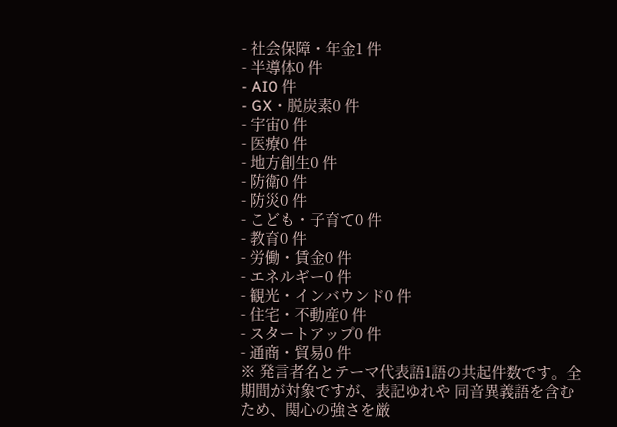- 社会保障・年金1 件
- 半導体0 件
- AI0 件
- GX・脱炭素0 件
- 宇宙0 件
- 医療0 件
- 地方創生0 件
- 防衛0 件
- 防災0 件
- こども・子育て0 件
- 教育0 件
- 労働・賃金0 件
- エネルギー0 件
- 観光・インバウンド0 件
- 住宅・不動産0 件
- スタートアップ0 件
- 通商・貿易0 件
※ 発言者名とテーマ代表語1語の共起件数です。全期間が対象ですが、表記ゆれや 同音異義語を含むため、関心の強さを厳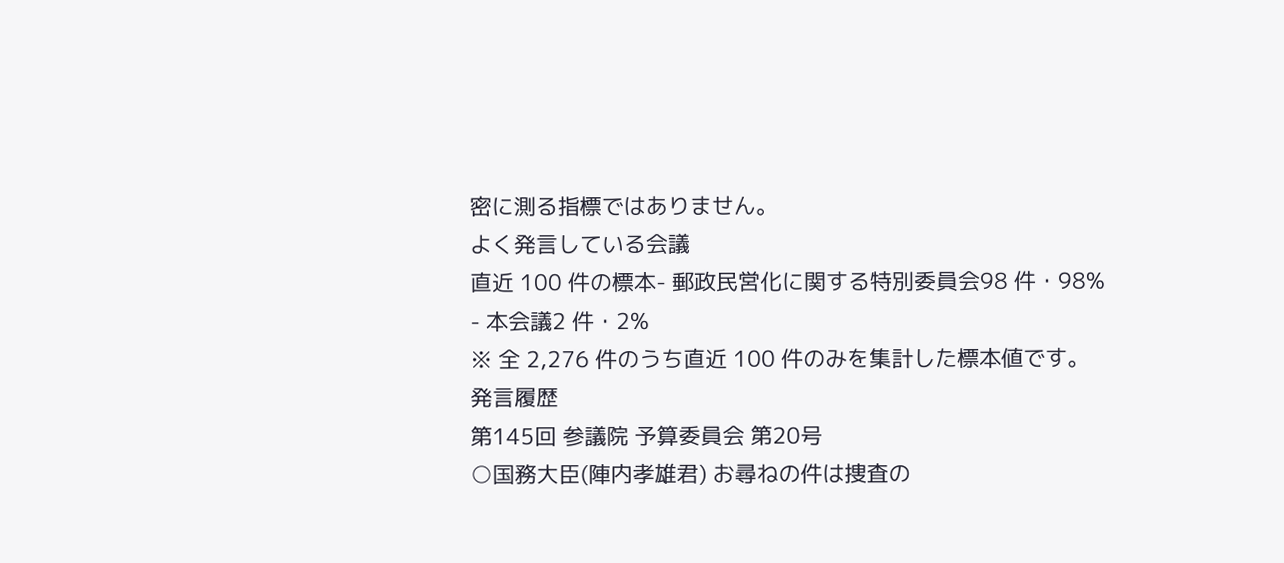密に測る指標ではありません。
よく発言している会議
直近 100 件の標本- 郵政民営化に関する特別委員会98 件・98%
- 本会議2 件・2%
※ 全 2,276 件のうち直近 100 件のみを集計した標本値です。
発言履歴
第145回 参議院 予算委員会 第20号
○国務大臣(陣内孝雄君) お尋ねの件は捜査の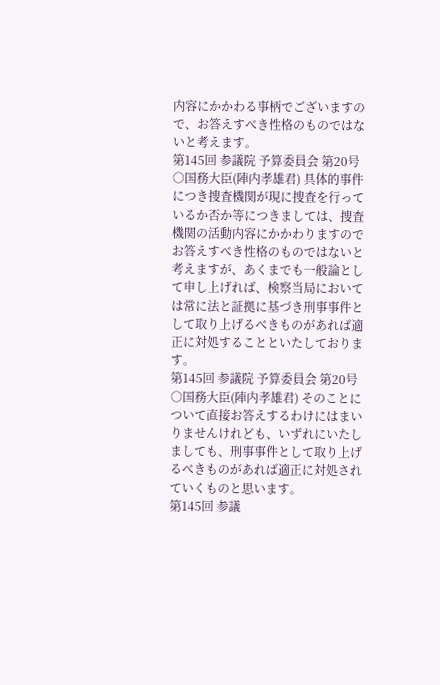内容にかかわる事柄でございますので、お答えすべき性格のものではないと考えます。
第145回 参議院 予算委員会 第20号
○国務大臣(陣内孝雄君) 具体的事件につき捜査機関が現に捜査を行っているか否か等につきましては、捜査機関の活動内容にかかわりますのでお答えすべき性格のものではないと考えますが、あくまでも一般論として申し上げれば、検察当局においては常に法と証拠に基づき刑事事件として取り上げるべきものがあれば適正に対処することといたしております。
第145回 参議院 予算委員会 第20号
○国務大臣(陣内孝雄君) そのことについて直接お答えするわけにはまいりませんけれども、いずれにいたしましても、刑事事件として取り上げるべきものがあれば適正に対処されていくものと思います。
第145回 参議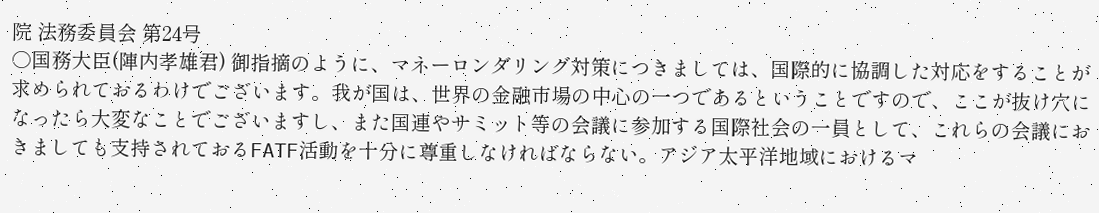院 法務委員会 第24号
○国務大臣(陣内孝雄君) 御指摘のように、マネーロンダリング対策につきましては、国際的に協調した対応をすることが求められておるわけでございます。我が国は、世界の金融市場の中心の一つであるということですので、ここが抜け穴になったら大変なことでございますし、また国連やサミット等の会議に参加する国際社会の一員として、これらの会議におきましても支持されておるFATF活動を十分に尊重しなければならない。アジア太平洋地域におけるマ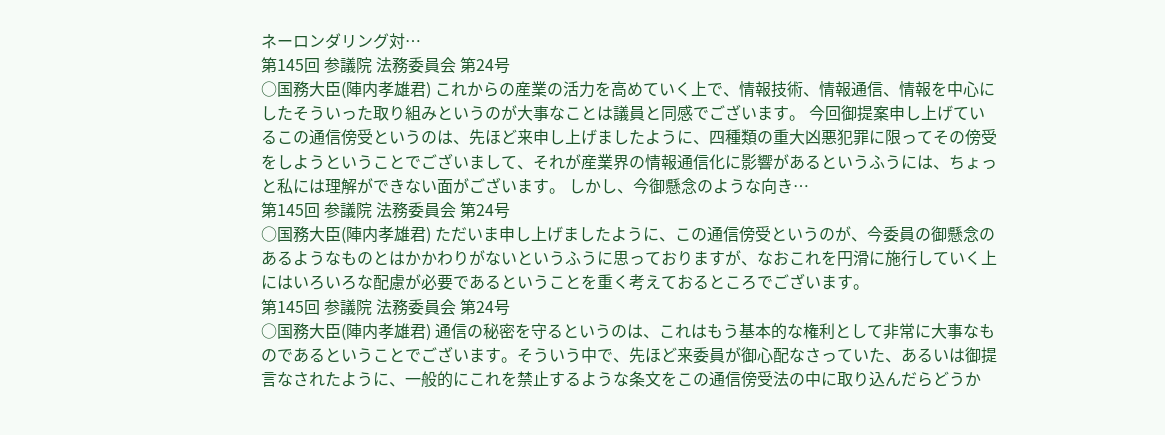ネーロンダリング対…
第145回 参議院 法務委員会 第24号
○国務大臣(陣内孝雄君) これからの産業の活力を高めていく上で、情報技術、情報通信、情報を中心にしたそういった取り組みというのが大事なことは議員と同感でございます。 今回御提案申し上げているこの通信傍受というのは、先ほど来申し上げましたように、四種類の重大凶悪犯罪に限ってその傍受をしようということでございまして、それが産業界の情報通信化に影響があるというふうには、ちょっと私には理解ができない面がございます。 しかし、今御懸念のような向き…
第145回 参議院 法務委員会 第24号
○国務大臣(陣内孝雄君) ただいま申し上げましたように、この通信傍受というのが、今委員の御懸念のあるようなものとはかかわりがないというふうに思っておりますが、なおこれを円滑に施行していく上にはいろいろな配慮が必要であるということを重く考えておるところでございます。
第145回 参議院 法務委員会 第24号
○国務大臣(陣内孝雄君) 通信の秘密を守るというのは、これはもう基本的な権利として非常に大事なものであるということでございます。そういう中で、先ほど来委員が御心配なさっていた、あるいは御提言なされたように、一般的にこれを禁止するような条文をこの通信傍受法の中に取り込んだらどうか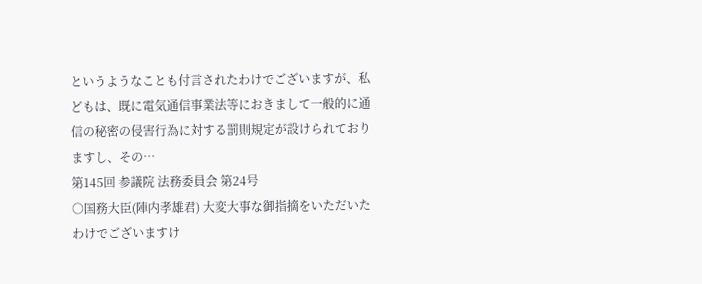というようなことも付言されたわけでございますが、私どもは、既に電気通信事業法等におきまして一般的に通信の秘密の侵害行為に対する罰則規定が設けられておりますし、その…
第145回 参議院 法務委員会 第24号
○国務大臣(陣内孝雄君) 大変大事な御指摘をいただいたわけでございますけ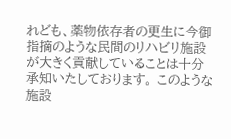れども、薬物依存者の更生に今御指摘のような民間のリハビリ施設が大きく貢献していることは十分承知いたしております。 このような施設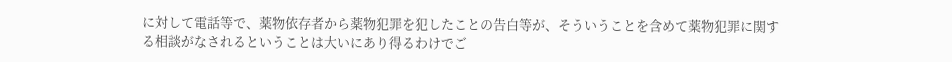に対して電話等で、薬物依存者から薬物犯罪を犯したことの告白等が、そういうことを含めて薬物犯罪に関する相談がなされるということは大いにあり得るわけでご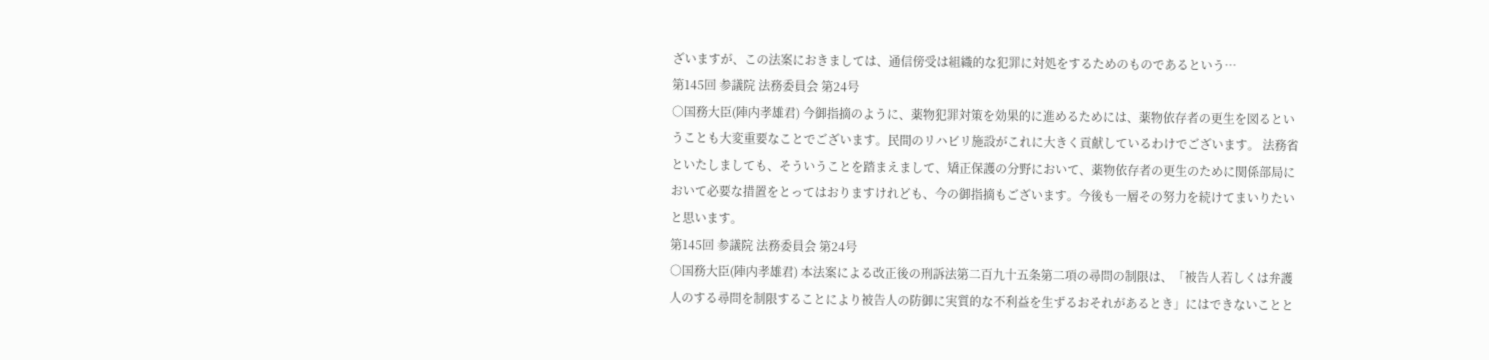ざいますが、この法案におきましては、通信傍受は組織的な犯罪に対処をするためのものであるという…
第145回 参議院 法務委員会 第24号
○国務大臣(陣内孝雄君) 今御指摘のように、薬物犯罪対策を効果的に進めるためには、薬物依存者の更生を図るということも大変重要なことでございます。民間のリハビリ施設がこれに大きく貢献しているわけでございます。 法務省といたしましても、そういうことを踏まえまして、矯正保護の分野において、薬物依存者の更生のために関係部局において必要な措置をとってはおりますけれども、今の御指摘もございます。今後も一層その努力を続けてまいりたいと思います。
第145回 参議院 法務委員会 第24号
○国務大臣(陣内孝雄君) 本法案による改正後の刑訴法第二百九十五条第二項の尋問の制限は、「被告人若しくは弁護人のする尋問を制限することにより被告人の防御に実質的な不利益を生ずるおそれがあるとき」にはできないことと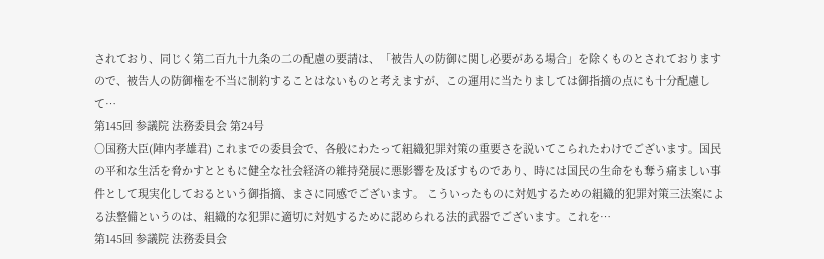されており、同じく第二百九十九条の二の配慮の要請は、「被告人の防御に関し必要がある場合」を除くものとされておりますので、被告人の防御権を不当に制約することはないものと考えますが、この運用に当たりましては御指摘の点にも十分配慮して…
第145回 参議院 法務委員会 第24号
○国務大臣(陣内孝雄君) これまでの委員会で、各般にわたって組織犯罪対策の重要さを説いてこられたわけでございます。国民の平和な生活を脅かすとともに健全な社会経済の維持発展に悪影響を及ぼすものであり、時には国民の生命をも奪う痛ましい事件として現実化しておるという御指摘、まさに同感でございます。 こういったものに対処するための組織的犯罪対策三法案による法整備というのは、組織的な犯罪に適切に対処するために認められる法的武器でございます。これを…
第145回 参議院 法務委員会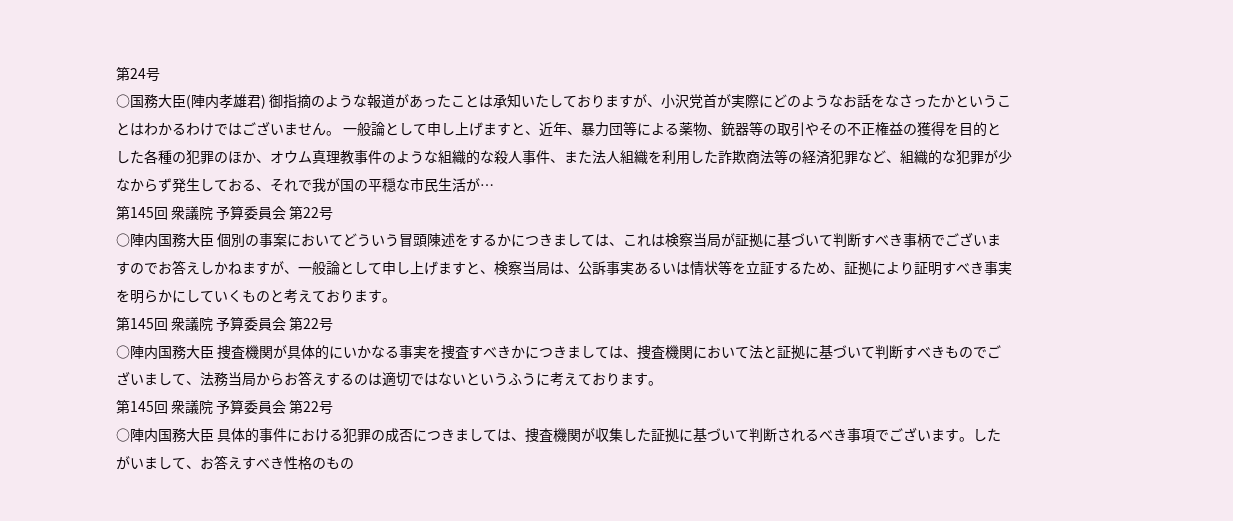第24号
○国務大臣(陣内孝雄君) 御指摘のような報道があったことは承知いたしておりますが、小沢党首が実際にどのようなお話をなさったかということはわかるわけではございません。 一般論として申し上げますと、近年、暴力団等による薬物、銃器等の取引やその不正権益の獲得を目的とした各種の犯罪のほか、オウム真理教事件のような組織的な殺人事件、また法人組織を利用した詐欺商法等の経済犯罪など、組織的な犯罪が少なからず発生しておる、それで我が国の平穏な市民生活が…
第145回 衆議院 予算委員会 第22号
○陣内国務大臣 個別の事案においてどういう冒頭陳述をするかにつきましては、これは検察当局が証拠に基づいて判断すべき事柄でございますのでお答えしかねますが、一般論として申し上げますと、検察当局は、公訴事実あるいは情状等を立証するため、証拠により証明すべき事実を明らかにしていくものと考えております。
第145回 衆議院 予算委員会 第22号
○陣内国務大臣 捜査機関が具体的にいかなる事実を捜査すべきかにつきましては、捜査機関において法と証拠に基づいて判断すべきものでございまして、法務当局からお答えするのは適切ではないというふうに考えております。
第145回 衆議院 予算委員会 第22号
○陣内国務大臣 具体的事件における犯罪の成否につきましては、捜査機関が収集した証拠に基づいて判断されるべき事項でございます。したがいまして、お答えすべき性格のもの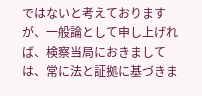ではないと考えておりますが、一般論として申し上げれば、検察当局におきましては、常に法と証拠に基づきま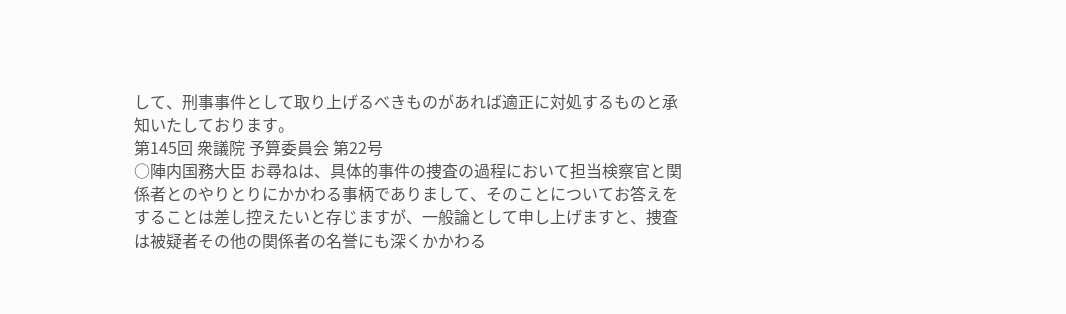して、刑事事件として取り上げるべきものがあれば適正に対処するものと承知いたしております。
第145回 衆議院 予算委員会 第22号
○陣内国務大臣 お尋ねは、具体的事件の捜査の過程において担当検察官と関係者とのやりとりにかかわる事柄でありまして、そのことについてお答えをすることは差し控えたいと存じますが、一般論として申し上げますと、捜査は被疑者その他の関係者の名誉にも深くかかわる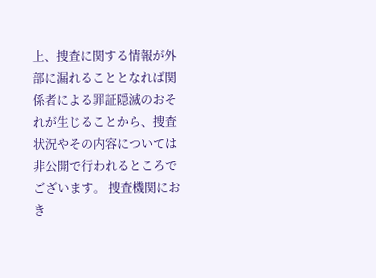上、捜査に関する情報が外部に漏れることとなれば関係者による罪証隠滅のおそれが生じることから、捜査状況やその内容については非公開で行われるところでございます。 捜査機関におき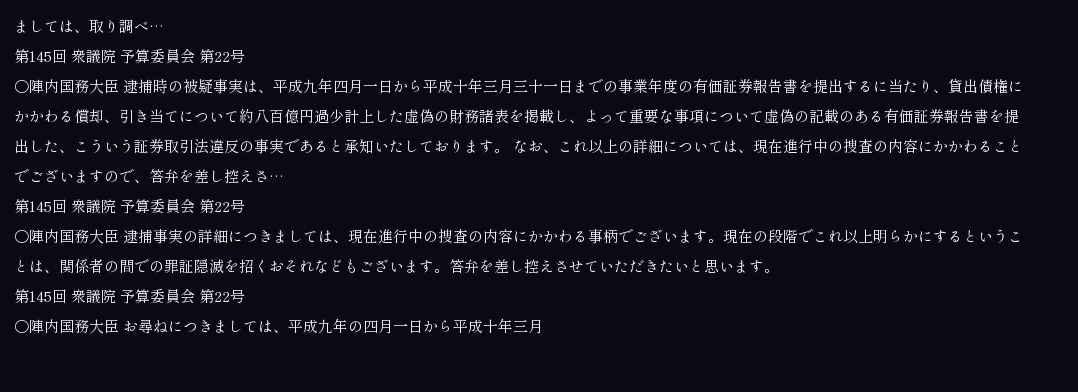ましては、取り調べ…
第145回 衆議院 予算委員会 第22号
○陣内国務大臣 逮捕時の被疑事実は、平成九年四月一日から平成十年三月三十一日までの事業年度の有価証券報告書を提出するに当たり、貸出債権にかかわる償却、引き当てについて約八百億円過少計上した虚偽の財務諸表を掲載し、よって重要な事項について虚偽の記載のある有価証券報告書を提出した、こういう証券取引法違反の事実であると承知いたしております。 なお、これ以上の詳細については、現在進行中の捜査の内容にかかわることでございますので、答弁を差し控えさ…
第145回 衆議院 予算委員会 第22号
○陣内国務大臣 逮捕事実の詳細につきましては、現在進行中の捜査の内容にかかわる事柄でございます。現在の段階でこれ以上明らかにするということは、関係者の間での罪証隠滅を招くおそれなどもございます。答弁を差し控えさせていただきたいと思います。
第145回 衆議院 予算委員会 第22号
○陣内国務大臣 お尋ねにつきましては、平成九年の四月一日から平成十年三月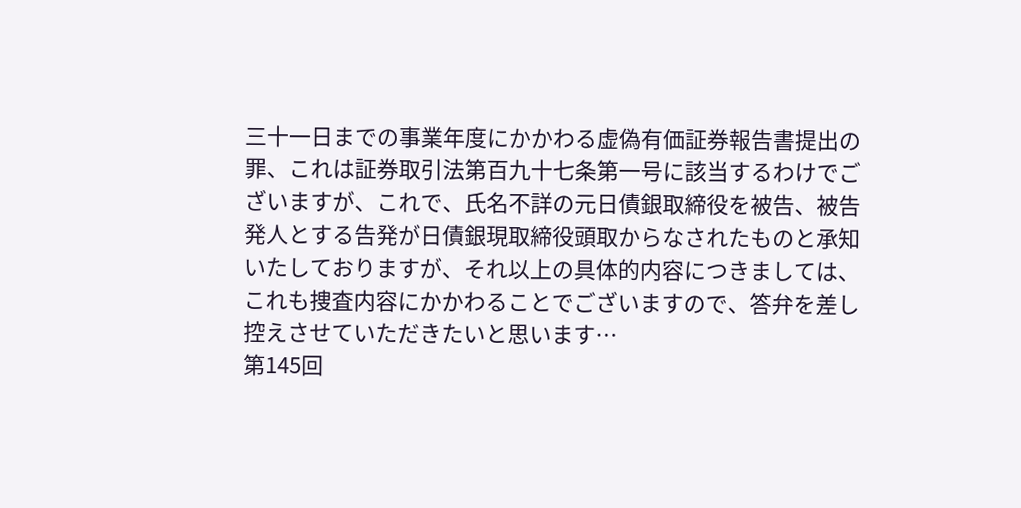三十一日までの事業年度にかかわる虚偽有価証券報告書提出の罪、これは証券取引法第百九十七条第一号に該当するわけでございますが、これで、氏名不詳の元日債銀取締役を被告、被告発人とする告発が日債銀現取締役頭取からなされたものと承知いたしておりますが、それ以上の具体的内容につきましては、これも捜査内容にかかわることでございますので、答弁を差し控えさせていただきたいと思います…
第145回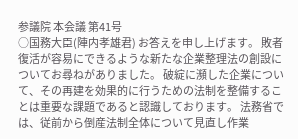参議院 本会議 第41号
○国務大臣(陣内孝雄君) お答えを申し上げます。 敗者復活が容易にできるような新たな企業整理法の創設についてお尋ねがありました。 破綻に瀕した企業について、その再建を効果的に行うための法制を整備することは重要な課題であると認識しております。 法務省では、従前から倒産法制全体について見直し作業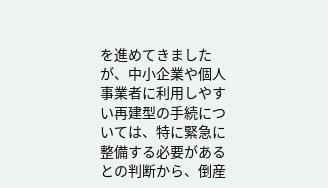を進めてきましたが、中小企業や個人事業者に利用しやすい再建型の手続については、特に緊急に整備する必要があるとの判断から、倒産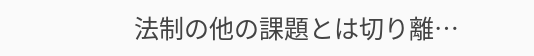法制の他の課題とは切り離…